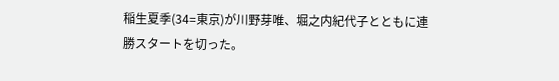稲生夏季(34=東京)が川野芽唯、堀之内紀代子とともに連勝スタートを切った。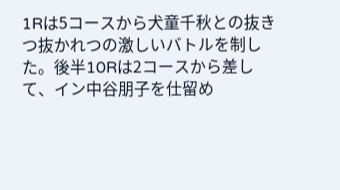1Rは5コースから犬童千秋との抜きつ抜かれつの激しいバトルを制した。後半10Rは2コースから差して、イン中谷朋子を仕留め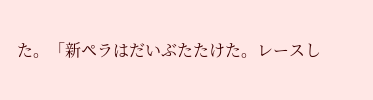た。「新ペラはだいぶたたけた。レースし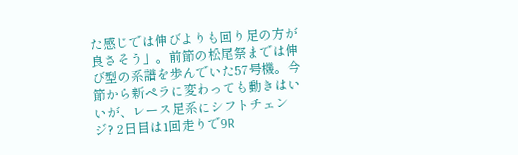た感じでは伸びよりも回り足の方が良さそう」。前節の松尾祭までは伸び型の系譜を歩んでいた57号機。今節から新ペラに変わっても動きはいいが、レース足系にシフトチェンジ? 2日目は1回走りで9R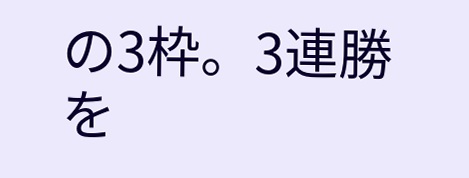の3枠。3連勝を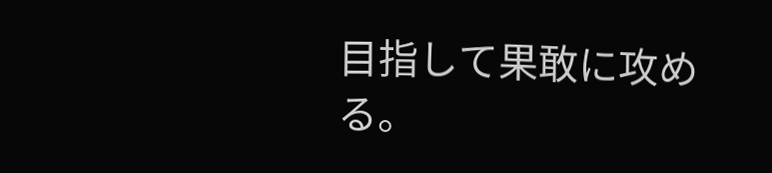目指して果敢に攻める。